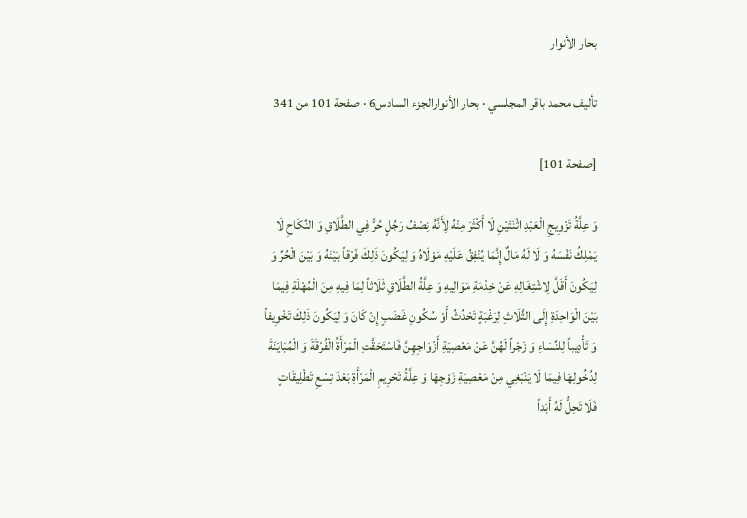بحار الأنوار

تأليف محمد باقر المجلسي · بحار الأنوارالجزء السادس6 · صفحة 101 من 341

[صفحة 101]

وَ عِلَّةُ تَزْوِيجِ الْعَبْدِ اثْنَتَيْنِ لَا أَكْثَرَ مِنْهُ لِأَنَّهُ نِصْفُ رَجُلٍ حُرٍّ فِي الطَّلَاقِ وَ النِّكَاحِ لَا يَمْلِكُ نَفْسَهُ وَ لَا لَهُ مَالٌ إِنَّمَا يُنْفِقُ عَلَيْهِ مَوْلَاهُ وَ لِيَكُونَ ذَلِكَ فَرْقاً بَيْنَهُ وَ بَيْنَ الْحُرِّ وَ لِيَكُونَ أَقَلَّ لِاشْتِغَالِهِ عَنْ خِدْمَةِ مَوَالِيهِ وَ عِلَّةُ الطَّلَاقِ ثَلَاثاً لِمَا فِيهِ مِنَ الْمُهْلَةِ فِيمَا بَيْنَ الْوَاحِدَةِ إِلَى الثَّلَاثِ لِرَغْبَةٍ تَحْدُثُ أَوْ سُكُونِ غَضَبٍ إِنْ كَانَ وَ لِيَكُونَ ذَلِكَ تَخْوِيفاً وَ تَأْدِيباً لِلنِّسَاءِ وَ زَجْراً لَهُنَّ عَنْ مَعْصِيَةِ أَزْوَاجِهِنَّ فَاسْتَحَقَّتِ الْمَرْأَةُ الْفُرْقَةَ وَ الْمُبَايَنَةَ لِدُخُولِهَا فِيمَا لَا يَنْبَغِي مِنْ مَعْصِيَةِ زَوْجِهَا وَ عِلَّةُ تَحْرِيمِ الْمَرْأَةِ بَعْدَ تِسْعِ تَطْلِيقَاتٍ فَلَا تَحِلُّ لَهُ أَبَداً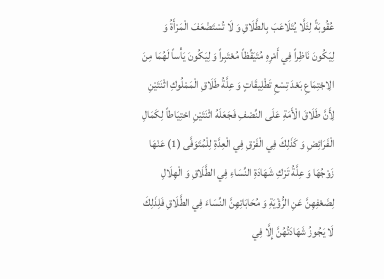عُقُوبَةً لِئَلَّا يُتَلَاعَبَ بِالطَّلَاقِ وَ لَا تُسْتَضْعَفَ الْمَرْأَةُ وَ لِيَكُونَ نَاظِراً فِي أَمْرِهِ مُتَيَقِّظاً مُعْتَبِراً وَ لِيَكُونَ يَأْساً لَهُمَا مِنَ الِاجْتِمَاعِ بَعْدَ تِسْعِ تَطْلِيقَاتٍ وَ عِلَّةُ طَلَاقِ الْمَمْلُوكِ اثْنَتَيْنِ لِأَنَّ طَلَاقَ الْأَمَةِ عَلَى النِّصْفِ فَجَعَلَهُ اثْنَتَيْنِ احْتِيَاطاً لِكَمَالِ الْفَرَائِضِ وَ كَذَلِكَ فِي الْفَرْقِ فِي الْعِدَّةِ لِلْمُتَوَفَّى (1) عَنْهَا زَوْجُهَا وَ عِلَّةُ تَرْكِ شَهَادَةِ النِّسَاءِ فِي الطَّلَاقِ وَ الْهِلَالِ لِضَعْفِهِنَّ عَنِ الرُّؤْيَةِ وَ مُحَابَاتِهِنَّ النِّسَاءَ فِي الطَّلَاقِ فَلِذَلِكَ لَا يَجُوزُ شَهَادَتُهُنَّ إِلَّا فِي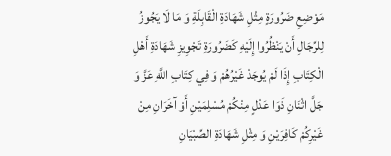مَوْضِعِ ضَرُورَةٍ مِثْلِ شَهَادَةِ الْقَابِلَةِ وَ مَا لَا يَجُوزُ لِلرِّجَالِ أَنْ يَنْظُرُوا إِلَيْهِ كَضَرُورَةِ تَجْوِيزِ شَهَادَةِ أَهْلِ الْكِتَابِ إِذَا لَمْ يُوجَدْ غَيْرُهُمْ وَ فِي كِتَابِ اللَّهِ عَزَّ وَ جَلَّ اثْنَانِ ذَوَا عَدْلٍ مِنْكُمْ مُسْلِمَيْنِ أَوْ آخَرَانِ مِنْ غَيْرِكُمْ كَافِرَيْنِ وَ مِثْلِ شَهَادَةِ الصِّبْيَانِ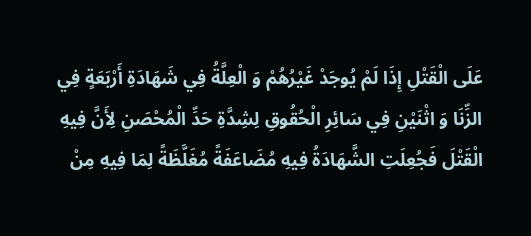عَلَى الْقَتْلِ إِذَا لَمْ يُوجَدْ غَيْرُهُمْ وَ الْعِلَّةُ فِي شَهَادَةِ أَرْبَعَةٍ فِي الزِّنَا وَ اثْنَيْنِ فِي سَائِرِ الْحُقُوقِ لِشِدَّةِ حَدِّ الْمُحْصَنِ لِأَنَّ فِيهِ الْقَتْلَ فَجُعِلَتِ الشَّهَادَةُ فِيهِ مُضَاعَفَةً مُغَلَّظَةً لِمَا فِيهِ مِنْ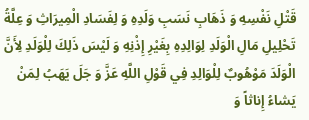قَتْلِ نَفْسِهِ وَ ذَهَابِ نَسَبِ وَلَدِهِ وَ لِفَسَادِ الْمِيرَاثِ وَ عِلَّةُ تَحْلِيلِ مَالِ الْوَلَدِ لِوَالِدِهِ بِغَيْرِ إِذْنِهِ وَ لَيْسَ ذَلِكَ لِلْوَلَدِ لِأَنَّ الْوَلَدَ مَوْهُوبٌ لِلْوَالِدِ فِي قَوْلِ اللَّهِ عَزَّ وَ جَلَ يَهَبُ لِمَنْ يَشاءُ إِناثاً وَ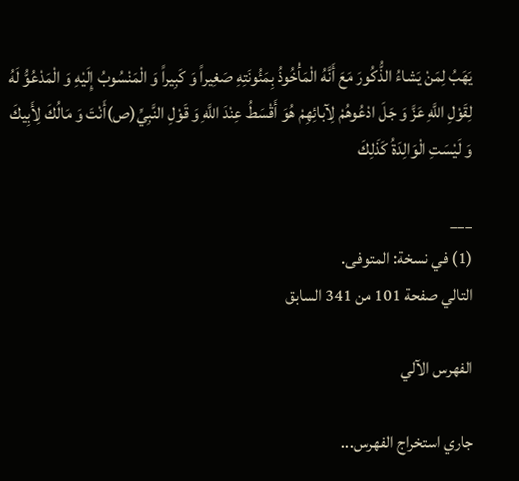يَهَبُ لِمَنْ يَشاءُ الذُّكُورَ مَعَ أَنَّهُ الْمَأْخُوذُ بِمَئُونَتِهِ صَغِيراً وَ كَبِيراً وَ الْمَنْسُوبُ إِلَيْهِ وَ الْمَدْعُوُّ لَهُ لِقَوْلِ اللَّهِ عَزَّ وَ جَلَ ادْعُوهُمْ لِآبائِهِمْ هُوَ أَقْسَطُ عِنْدَ اللَّهِ وَ قَوْلِ النَّبِيِّ(ص)أَنْتَ وَ مَالُكَ لِأَبِيكَ وَ لَيْسَتِ الْوَالِدَةُ كَذَلِكَ

___
(1) في نسخة: المتوفى.
التالي صفحة 101 من 341 السابق

الفهرس الآلي

جاري استخراج الفهرس...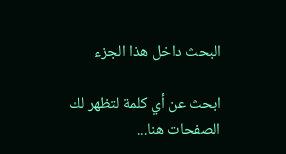البحث داخل هذا الجزء

ابحث عن أي كلمة لتظهر لك الصفحات هنا...